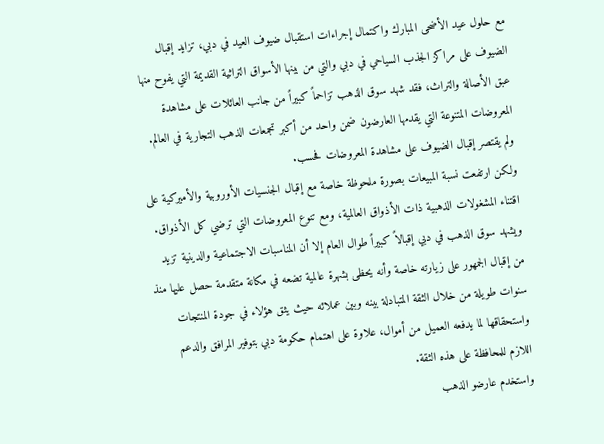مع حلول عيد الأضحى المبارك واكتمال إجراءات استقبال ضيوف العيد في دبي، تزايد إقبال الضيوف على مراكز الجذب السياحي في دبي والتي من بينها الأسواق التراثية القديمة التي يفوح منها عبق الأصالة والتراث، فقد شهد سوق الذهب تزاحماً كبيراً من جانب العائلات على مشاهدة المعروضات المتنوعة التي يقدمها العارضون ضمن واحد من أكبر تجمعات الذهب التجارية في العالم. ولم يقتصر إقبال الضيوف على مشاهدة المعروضات فحسب.
ولكن ارتفعت نسبة المبيعات بصورة ملحوظة خاصة مع إقبال الجنسيات الأوروبية والأميركية على اقتناء المشغولات الذهبية ذات الأذواق العالمية، ومع تنوع المعروضات التي ترضي كل الأذواق. ويشهد سوق الذهب في دبي إقبالاً كبيراً طوال العام إلا أن المناسبات الاجتماعية والدينية تزيد من إقبال الجمهور على زيارته خاصة وأنه يحظى بشهرة عالمية تضعه في مكانة متقدمة حصل عليها منذ سنوات طويلة من خلال الثقة المتبادلة بينه وبين عملائه حيث يثق هؤلاء في جودة المنتجات واستحقاقها لما يدفعه العميل من أموال، علاوة على اهتمام حكومة دبي بتوفير المرافق والدعم اللازم للمحافظة على هذه الثقة.
واستخدم عارضو الذهب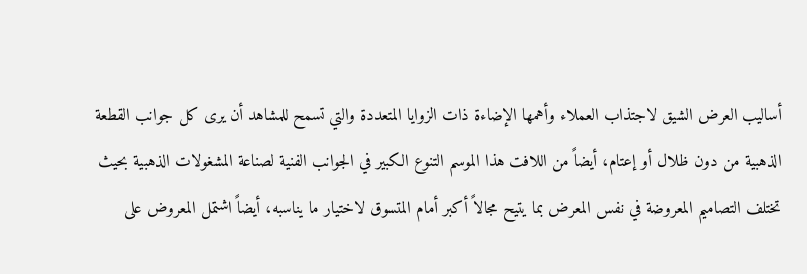أساليب العرض الشيق لاجتذاب العملاء وأهمها الإضاءة ذات الزوايا المتعددة والتي تسمح للمشاهد أن يرى كل جوانب القطعة الذهبية من دون ظلال أو إعتام، أيضاً من اللافت هذا الموسم التنوع الكبير في الجوانب الفنية لصناعة المشغولات الذهبية بحيث تختلف التصاميم المعروضة في نفس المعرض بما يتيح مجالاً أكبر أمام المتسوق لاختيار ما يناسبه، أيضاً اشتمل المعروض على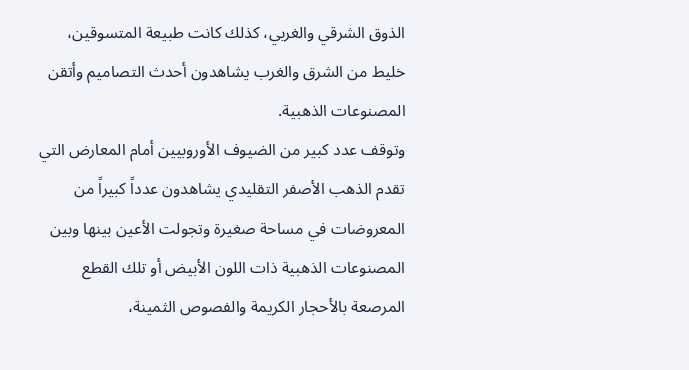الذوق الشرقي والغربي، كذلك كانت طبيعة المتسوقين، خليط من الشرق والغرب يشاهدون أحدث التصاميم وأتقن المصنوعات الذهبية.
وتوقف عدد كبير من الضيوف الأوروبيين أمام المعارض التي تقدم الذهب الأصفر التقليدي يشاهدون عدداً كبيراً من المعروضات في مساحة صغيرة وتجولت الأعين بينها وبين المصنوعات الذهبية ذات اللون الأبيض أو تلك القطع المرصعة بالأحجار الكريمة والفصوص الثمينة،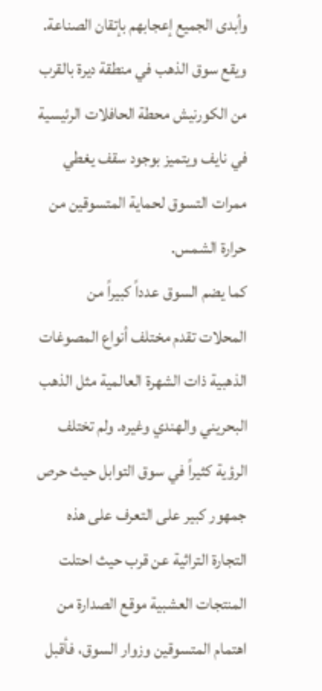وأبدى الجميع إعجابهم بإتقان الصناعة. ويقع سوق الذهب في منطقة ديرة بالقرب من الكورنيش محطة الحافلات الرئيسية في نايف ويتميز بوجود سقف يغطي ممرات التسوق لحماية المتسوقين من حرارة الشمس.
كما يضم السوق عدداً كبيراً من المحلات تقدم مختلف أنواع المصوغات الذهبية ذات الشهرة العالمية مثل الذهب البحريني والهندي وغيره. ولم تختلف الرؤية كثيراً في سوق التوابل حيث حرص جمهور كبير على التعرف على هذه التجارة التراثية عن قرب حيث احتلت المنتجات العشبية موقع الصدارة من اهتمام المتسوقين وزوار السوق، فأقبل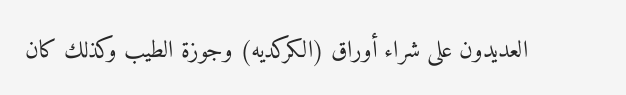العديدون على شراء أوراق (الكركديه) وجوزة الطيب وكذلك كان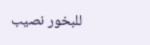للبخور نصيب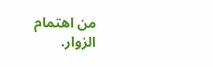من اهتمام الزوار.